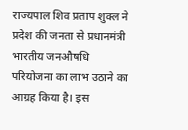राज्यपाल शिव प्रताप शुक्ल ने प्रदेश की जनता से प्रधानमंत्री भारतीय जनऔषधि परियोजना का लाभ उठाने का आग्रह किया है। इस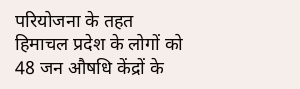परियोजना के तहत हिमाचल प्रदेश के लोगों को 48 जन औषधि केंद्रों के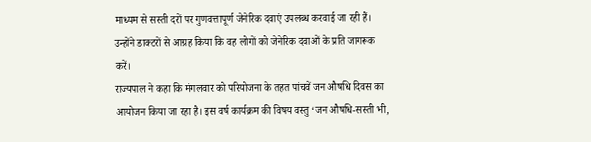माध्यम से सस्ती दरों पर गुणवत्तापूर्ण जेनेरिक दवाएं उपलब्ध करवाई जा रही हैं। उन्होंने डाक्टरों से आग्रह किया कि वह लोगों को जेनेरिक दवाओं के प्रति जागरूक करें।
राज्यपाल ने कहा कि मंगलवार को परियोजना के तहत पांचवें जन औषधि दिवस का आयोजन किया जा रहा है। इस वर्ष कार्यक्रम की विषय वस्तु ‘जन औषधि-सस्ती भी,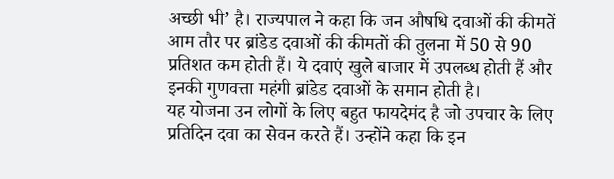अच्छी भी’ है। राज्यपाल ने कहा कि जन औषधि दवाओं की कीमतें आम तौर पर ब्रांडेड दवाओं की कीमतों की तुलना में 50 से 90 प्रतिशत कम होती हैं। ये दवाएं खुले बाजार में उपलब्ध होती हैं और इनकी गुणवत्ता महंगी ब्रांडेड दवाओं के समान होती है।
यह योजना उन लोगों के लिए बहुत फायदेमंद है जो उपचार के लिए प्रतिदिन दवा का सेवन करते हैं। उन्होंने कहा कि इन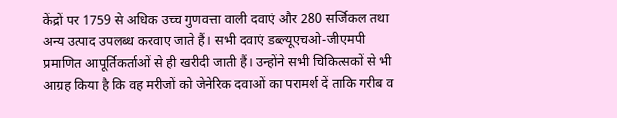केंद्रों पर 1759 से अधिक उच्च गुणवत्ता वाली दवाएं और 280 सर्जिकल तथा अन्य उत्पाद उपलब्ध करवाए जाते हैं। सभी दवाएं डब्ल्यूएचओ-जीएमपी प्रमाणित आपूर्तिकर्ताओं से ही खरीदी जाती हैं। उन्होंने सभी चिकित्सकों से भी आग्रह किया है कि वह मरीजों को जेनेरिक दवाओं का परामर्श दें ताकि गरीब व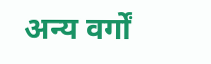अन्य वर्गों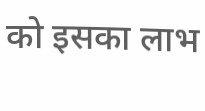को इसका लाभ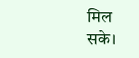मिल सके।